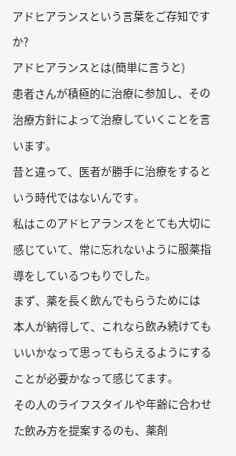アドヒアランスという言葉をご存知ですか?
アドヒアランスとは(簡単に言うと)
患者さんが積極的に治療に参加し、その治療方針によって治療していくことを言います。
昔と違って、医者が勝手に治療をするという時代ではないんです。
私はこのアドヒアランスをとても大切に感じていて、常に忘れないように服薬指導をしているつもりでした。
まず、薬を長く飲んでもらうためには
本人が納得して、これなら飲み続けてもいいかなって思ってもらえるようにすることが必要かなって感じてます。
その人のライフスタイルや年齢に合わせた飲み方を提案するのも、薬剤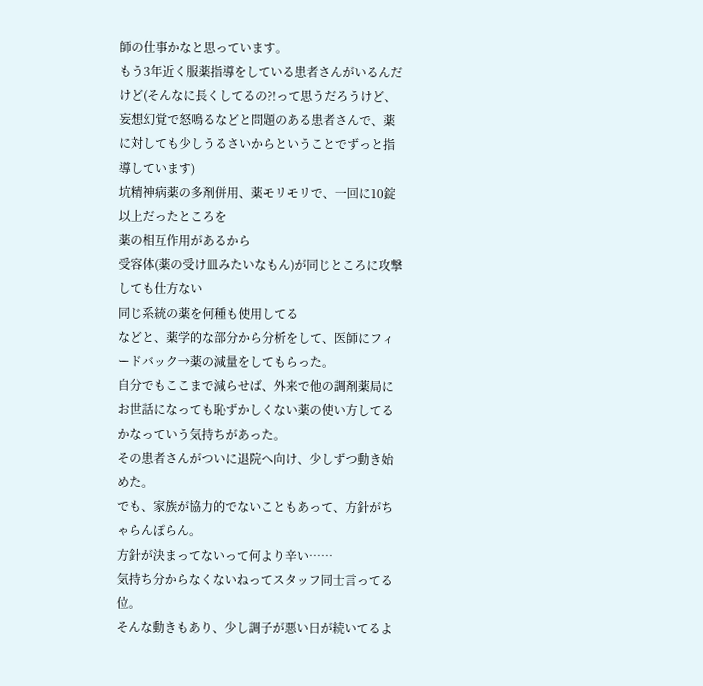師の仕事かなと思っています。
もう3年近く服薬指導をしている患者さんがいるんだけど(そんなに長くしてるの?!って思うだろうけど、妄想幻覚で怒鳴るなどと問題のある患者さんで、薬に対しても少しうるさいからということでずっと指導しています)
坑精神病薬の多剤併用、薬モリモリで、一回に10錠以上だったところを
薬の相互作用があるから
受容体(薬の受け皿みたいなもん)が同じところに攻撃しても仕方ない
同じ系統の薬を何種も使用してる
などと、薬学的な部分から分析をして、医師にフィードバック→薬の減量をしてもらった。
自分でもここまで減らせば、外来で他の調剤薬局にお世話になっても恥ずかしくない薬の使い方してるかなっていう気持ちがあった。
その患者さんがついに退院へ向け、少しずつ動き始めた。
でも、家族が協力的でないこともあって、方針がちゃらんぽらん。
方針が決まってないって何より辛い……
気持ち分からなくないねってスタッフ同士言ってる位。
そんな動きもあり、少し調子が悪い日が続いてるよ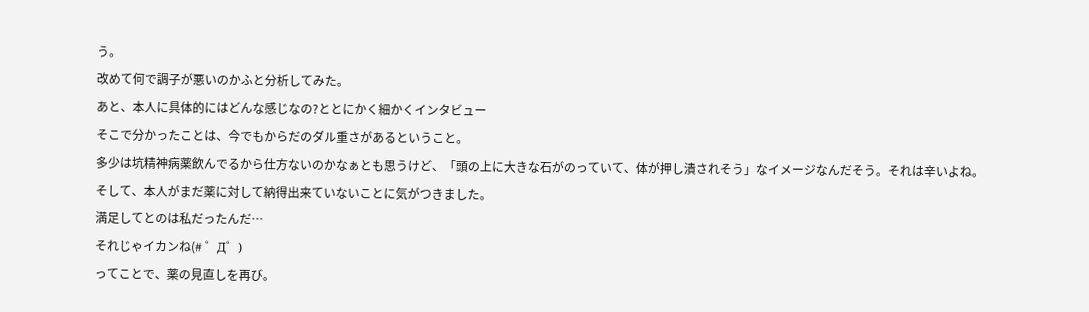う。
改めて何で調子が悪いのかふと分析してみた。
あと、本人に具体的にはどんな感じなの?ととにかく細かくインタビュー
そこで分かったことは、今でもからだのダル重さがあるということ。
多少は坑精神病薬飲んでるから仕方ないのかなぁとも思うけど、「頭の上に大きな石がのっていて、体が押し潰されそう」なイメージなんだそう。それは辛いよね。
そして、本人がまだ薬に対して納得出来ていないことに気がつきました。
満足してとのは私だったんだ…
それじゃイカンね(# ゜Д゜)
ってことで、薬の見直しを再び。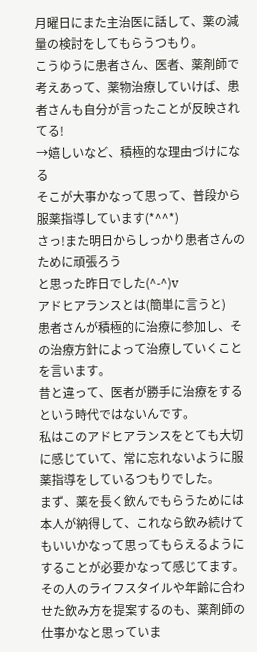月曜日にまた主治医に話して、薬の減量の検討をしてもらうつもり。
こうゆうに患者さん、医者、薬剤師で考えあって、薬物治療していけば、患者さんも自分が言ったことが反映されてる!
→嬉しいなど、積極的な理由づけになる
そこが大事かなって思って、普段から服薬指導しています(*^^*)
さっ!また明日からしっかり患者さんのために頑張ろう
と思った昨日でした(^-^)v
アドヒアランスとは(簡単に言うと)
患者さんが積極的に治療に参加し、その治療方針によって治療していくことを言います。
昔と違って、医者が勝手に治療をするという時代ではないんです。
私はこのアドヒアランスをとても大切に感じていて、常に忘れないように服薬指導をしているつもりでした。
まず、薬を長く飲んでもらうためには
本人が納得して、これなら飲み続けてもいいかなって思ってもらえるようにすることが必要かなって感じてます。
その人のライフスタイルや年齢に合わせた飲み方を提案するのも、薬剤師の仕事かなと思っていま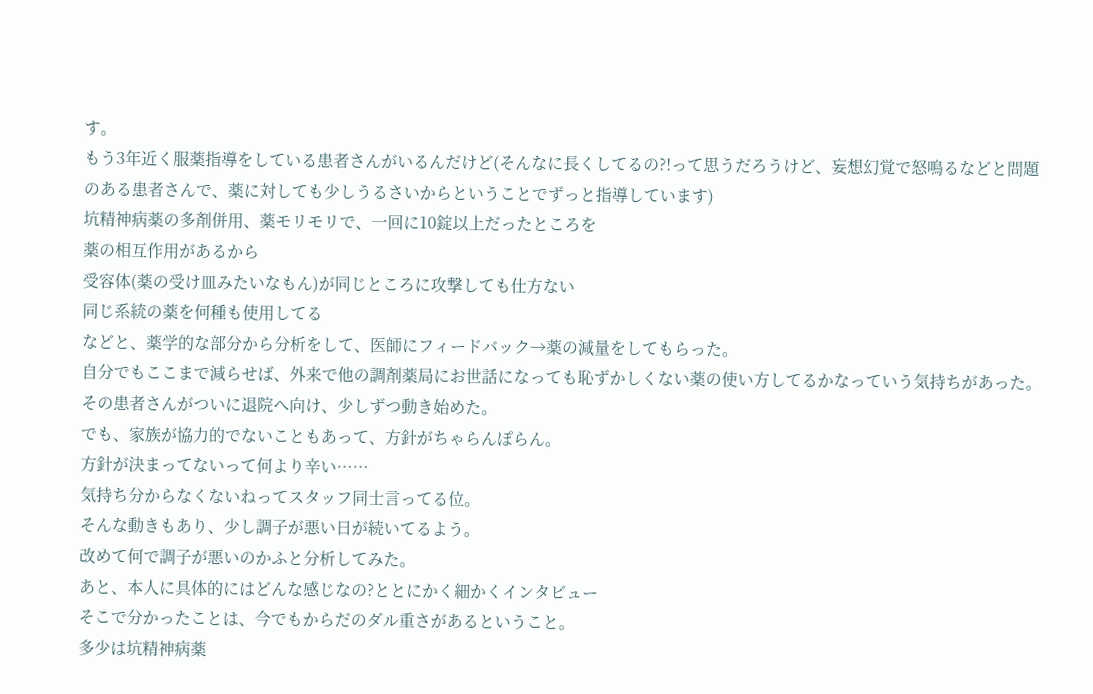す。
もう3年近く服薬指導をしている患者さんがいるんだけど(そんなに長くしてるの?!って思うだろうけど、妄想幻覚で怒鳴るなどと問題のある患者さんで、薬に対しても少しうるさいからということでずっと指導しています)
坑精神病薬の多剤併用、薬モリモリで、一回に10錠以上だったところを
薬の相互作用があるから
受容体(薬の受け皿みたいなもん)が同じところに攻撃しても仕方ない
同じ系統の薬を何種も使用してる
などと、薬学的な部分から分析をして、医師にフィードバック→薬の減量をしてもらった。
自分でもここまで減らせば、外来で他の調剤薬局にお世話になっても恥ずかしくない薬の使い方してるかなっていう気持ちがあった。
その患者さんがついに退院へ向け、少しずつ動き始めた。
でも、家族が協力的でないこともあって、方針がちゃらんぽらん。
方針が決まってないって何より辛い……
気持ち分からなくないねってスタッフ同士言ってる位。
そんな動きもあり、少し調子が悪い日が続いてるよう。
改めて何で調子が悪いのかふと分析してみた。
あと、本人に具体的にはどんな感じなの?ととにかく細かくインタビュー
そこで分かったことは、今でもからだのダル重さがあるということ。
多少は坑精神病薬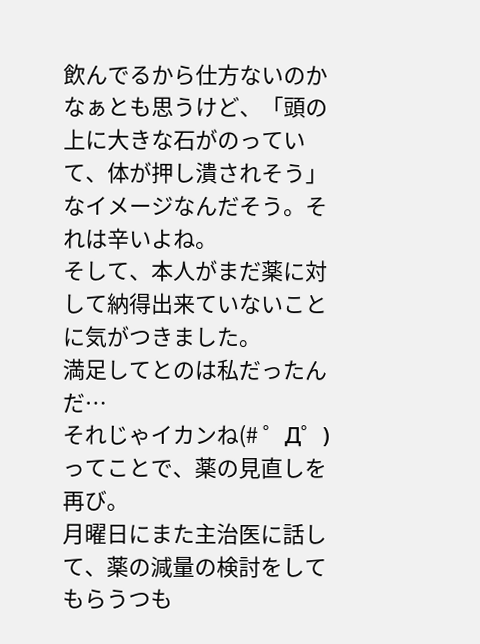飲んでるから仕方ないのかなぁとも思うけど、「頭の上に大きな石がのっていて、体が押し潰されそう」なイメージなんだそう。それは辛いよね。
そして、本人がまだ薬に対して納得出来ていないことに気がつきました。
満足してとのは私だったんだ…
それじゃイカンね(# ゜Д゜)
ってことで、薬の見直しを再び。
月曜日にまた主治医に話して、薬の減量の検討をしてもらうつも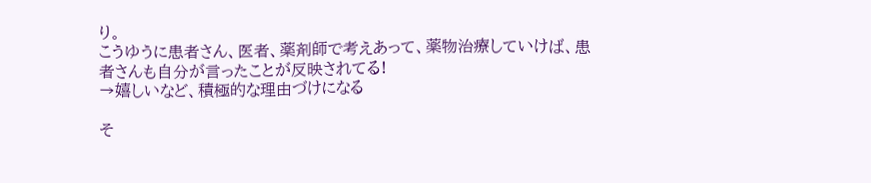り。
こうゆうに患者さん、医者、薬剤師で考えあって、薬物治療していけば、患者さんも自分が言ったことが反映されてる!
→嬉しいなど、積極的な理由づけになる

そ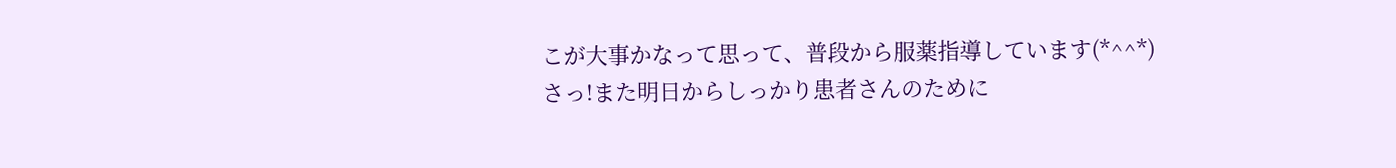こが大事かなって思って、普段から服薬指導しています(*^^*)
さっ!また明日からしっかり患者さんのために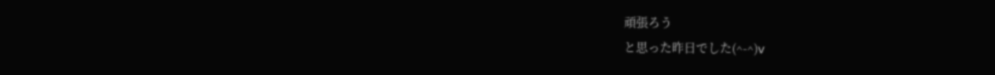頑張ろう
と思った昨日でした(^-^)v